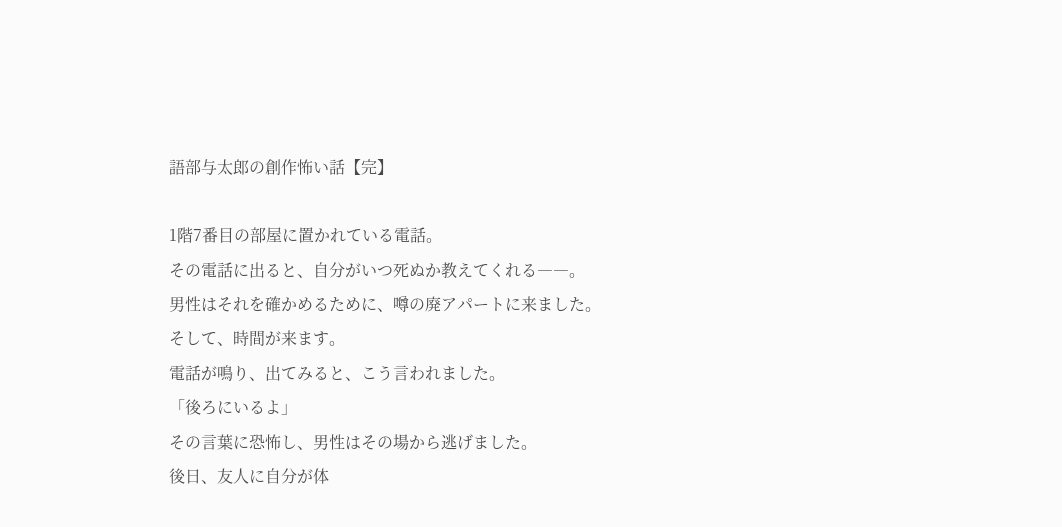語部与太郎の創作怖い話【完】

1階7番目の部屋に置かれている電話。
その電話に出ると、自分がいつ死ぬか教えてくれる――。
男性はそれを確かめるために、噂の廃アパートに来ました。
そして、時間が来ます。
電話が鳴り、出てみると、こう言われました。
「後ろにいるよ」
その言葉に恐怖し、男性はその場から逃げました。
後日、友人に自分が体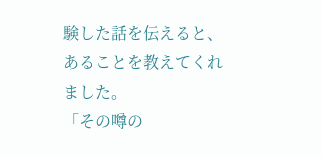験した話を伝えると、あることを教えてくれました。
「その噂の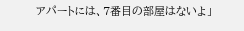アパートには、7番目の部屋はないよ」